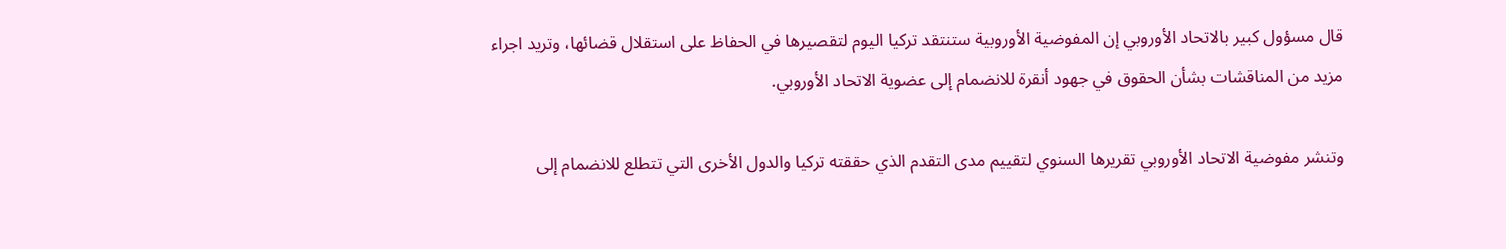قال مسؤول كبير بالاتحاد الأوروبي إن المفوضية الأوروبية ستنتقد تركيا اليوم لتقصيرها في الحفاظ على استقلال قضائها، وتريد اجراء مزيد من المناقشات بشأن الحقوق في جهود أنقرة للانضمام إلى عضوية الاتحاد الأوروبي.

وتنشر مفوضية الاتحاد الأوروبي تقريرها السنوي لتقييم مدى التقدم الذي حققته تركيا والدول الأخرى التي تتطلع للانضمام إلى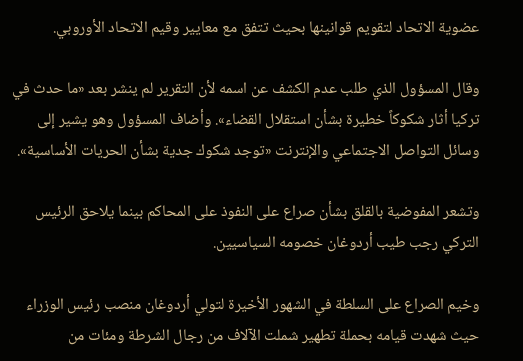عضوية الاتحاد لتقويم قوانينها بحيث تتفق مع معايير وقيم الاتحاد الأوروبي.

وقال المسؤول الذي طلب عدم الكشف عن اسمه لأن التقرير لم ينشر بعد «ما حدث في تركيا أثار شكوكاً خطيرة بشأن استقلال القضاء». وأضاف المسؤول وهو يشير إلى وسائل التواصل الاجتماعي والإنترنت «توجد شكوك جدية بشأن الحريات الأساسية».

وتشعر المفوضية بالقلق بشأن صراع على النفوذ على المحاكم بينما يلاحق الرئيس التركي رجب طيب أردوغان خصومه السياسيين.

وخيم الصراع على السلطة في الشهور الأخيرة لتولي أردوغان منصب رئيس الوزراء حيث شهدت قيامه بحملة تطهير شملت الآلاف من رجال الشرطة ومئات من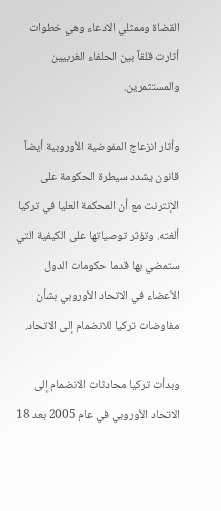القضاة وممثلي الادعاء وهي خطوات أثارت قلقاً بين الحلفاء الغربيين والمستثمرين.

وأثار انزعاج المفوضية الأوروبية أيضاً قانون يشدد سيطرة الحكومة على الإنترنت مع أن المحكمة العليا في تركيا ألغته. وتؤثر توصياتها على الكيفية التي ستمضي بها قدما حكومات الدول الأعضاء في الاتحاد الأوروبي بشأن مفاوضات تركيا للانضمام إلى الاتحاد.

وبدأت تركيا محادثات الانضمام إلى الاتحاد الأوروبي في عام 2005 بعد 18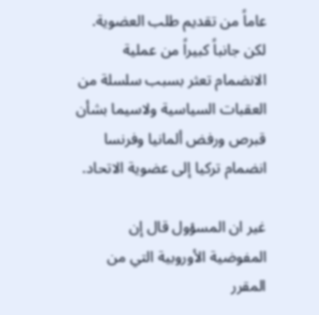عاماً من تقديم طلب العضوية. لكن جانباً كبيراً من عملية الانضمام تعثر بسبب سلسلة من العقبات السياسية ولاسيما بشأن قبرص ورفض ألمانيا وفرنسا انضمام تركيا إلى عضوية الاتحاد.

غير ان المسؤول قال إن المفوضية الأوروبية التي من المقرر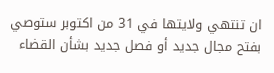ان تنتهي ولايتها في 31 من اكتوبر ستوصي بفتح مجال جديد أو فصل جديد بشأن القضاء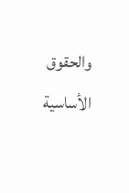والحقوق الأساسية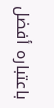باعتباره أفضل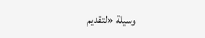وسيلة «لتقديم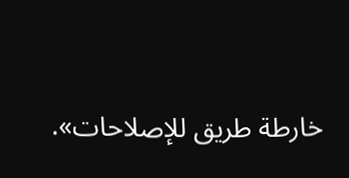خارطة طريق للإصلاحات».